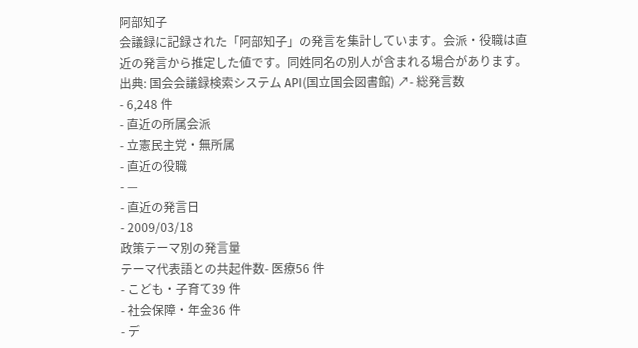阿部知子
会議録に記録された「阿部知子」の発言を集計しています。会派・役職は直近の発言から推定した値です。同姓同名の別人が含まれる場合があります。
出典: 国会会議録検索システム API(国立国会図書館) ↗- 総発言数
- 6,248 件
- 直近の所属会派
- 立憲民主党・無所属
- 直近の役職
- —
- 直近の発言日
- 2009/03/18
政策テーマ別の発言量
テーマ代表語との共起件数- 医療56 件
- こども・子育て39 件
- 社会保障・年金36 件
- デ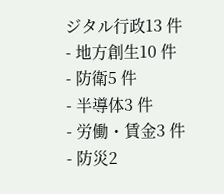ジタル行政13 件
- 地方創生10 件
- 防衛5 件
- 半導体3 件
- 労働・賃金3 件
- 防災2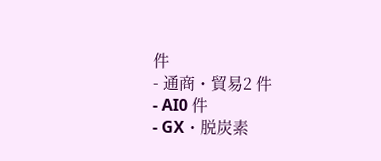件
- 通商・貿易2 件
- AI0 件
- GX・脱炭素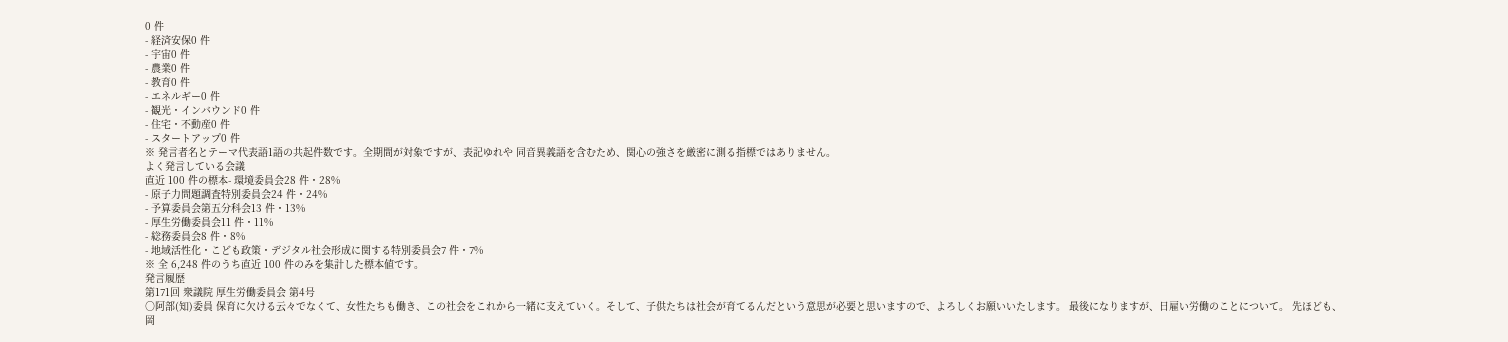0 件
- 経済安保0 件
- 宇宙0 件
- 農業0 件
- 教育0 件
- エネルギー0 件
- 観光・インバウンド0 件
- 住宅・不動産0 件
- スタートアップ0 件
※ 発言者名とテーマ代表語1語の共起件数です。全期間が対象ですが、表記ゆれや 同音異義語を含むため、関心の強さを厳密に測る指標ではありません。
よく発言している会議
直近 100 件の標本- 環境委員会28 件・28%
- 原子力問題調査特別委員会24 件・24%
- 予算委員会第五分科会13 件・13%
- 厚生労働委員会11 件・11%
- 総務委員会8 件・8%
- 地域活性化・こども政策・デジタル社会形成に関する特別委員会7 件・7%
※ 全 6,248 件のうち直近 100 件のみを集計した標本値です。
発言履歴
第171回 衆議院 厚生労働委員会 第4号
○阿部(知)委員 保育に欠ける云々でなくて、女性たちも働き、この社会をこれから一緒に支えていく。そして、子供たちは社会が育てるんだという意思が必要と思いますので、よろしくお願いいたします。 最後になりますが、日雇い労働のことについて。 先ほども、岡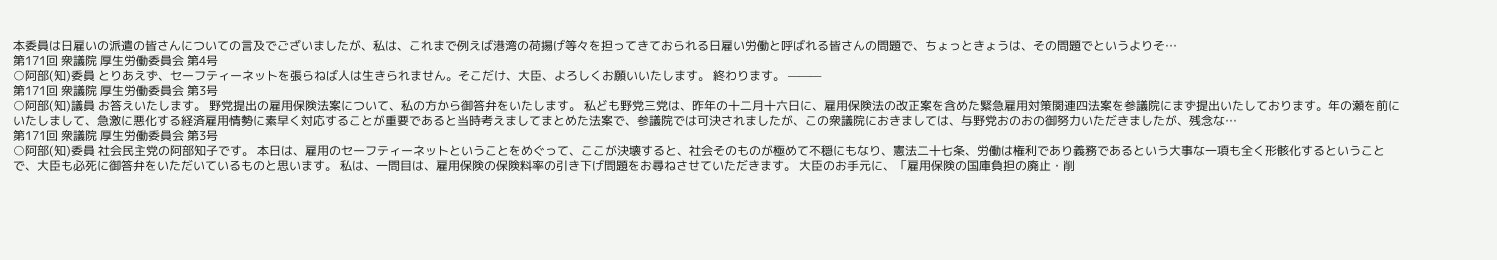本委員は日雇いの派遣の皆さんについての言及でございましたが、私は、これまで例えば港湾の荷揚げ等々を担ってきておられる日雇い労働と呼ばれる皆さんの問題で、ちょっときょうは、その問題でというよりそ…
第171回 衆議院 厚生労働委員会 第4号
○阿部(知)委員 とりあえず、セーフティーネットを張らねば人は生きられません。そこだけ、大臣、よろしくお願いいたします。 終わります。 ———
第171回 衆議院 厚生労働委員会 第3号
○阿部(知)議員 お答えいたします。 野党提出の雇用保険法案について、私の方から御答弁をいたします。 私ども野党三党は、昨年の十二月十六日に、雇用保険法の改正案を含めた緊急雇用対策関連四法案を参議院にまず提出いたしております。年の瀬を前にいたしまして、急激に悪化する経済雇用情勢に素早く対応することが重要であると当時考えましてまとめた法案で、参議院では可決されましたが、この衆議院におきましては、与野党おのおの御努力いただきましたが、残念な…
第171回 衆議院 厚生労働委員会 第3号
○阿部(知)委員 社会民主党の阿部知子です。 本日は、雇用のセーフティーネットということをめぐって、ここが決壊すると、社会そのものが極めて不穏にもなり、憲法二十七条、労働は権利であり義務であるという大事な一項も全く形骸化するということで、大臣も必死に御答弁をいただいているものと思います。 私は、一問目は、雇用保険の保険料率の引き下げ問題をお尋ねさせていただきます。 大臣のお手元に、「雇用保険の国庫負担の廃止・削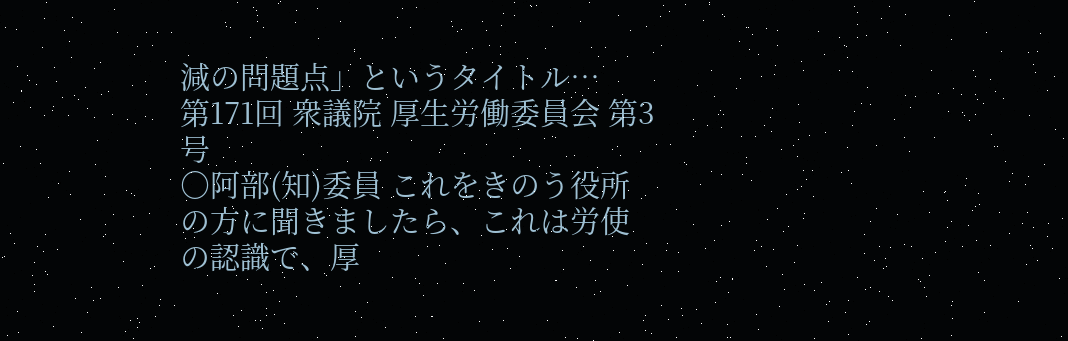減の問題点」というタイトル…
第171回 衆議院 厚生労働委員会 第3号
○阿部(知)委員 これをきのう役所の方に聞きましたら、これは労使の認識で、厚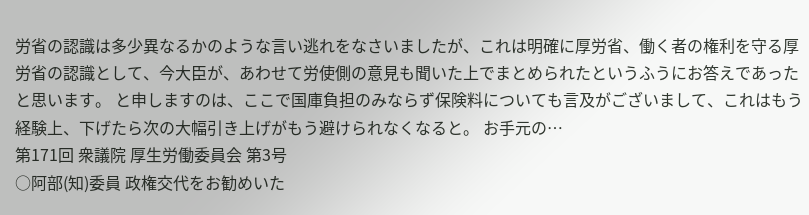労省の認識は多少異なるかのような言い逃れをなさいましたが、これは明確に厚労省、働く者の権利を守る厚労省の認識として、今大臣が、あわせて労使側の意見も聞いた上でまとめられたというふうにお答えであったと思います。 と申しますのは、ここで国庫負担のみならず保険料についても言及がございまして、これはもう経験上、下げたら次の大幅引き上げがもう避けられなくなると。 お手元の…
第171回 衆議院 厚生労働委員会 第3号
○阿部(知)委員 政権交代をお勧めいた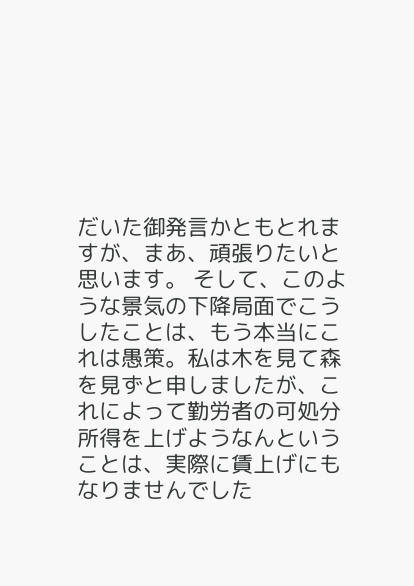だいた御発言かともとれますが、まあ、頑張りたいと思います。 そして、このような景気の下降局面でこうしたことは、もう本当にこれは愚策。私は木を見て森を見ずと申しましたが、これによって勤労者の可処分所得を上げようなんということは、実際に賃上げにもなりませんでした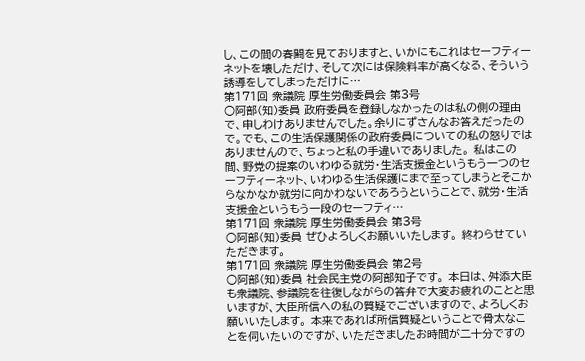し、この間の春闘を見ておりますと、いかにもこれはセーフティーネットを壊しただけ、そして次には保険料率が高くなる、そういう誘導をしてしまっただけに…
第171回 衆議院 厚生労働委員会 第3号
○阿部(知)委員 政府委員を登録しなかったのは私の側の理由で、申しわけありませんでした。余りにずさんなお答えだったので。でも、この生活保護関係の政府委員についての私の怒りではありませんので、ちょっと私の手違いでありました。 私はこの間、野党の提案のいわゆる就労・生活支援金というもう一つのセーフティーネット、いわゆる生活保護にまで至ってしまうとそこからなかなか就労に向かわないであろうということで、就労・生活支援金というもう一段のセーフティ…
第171回 衆議院 厚生労働委員会 第3号
○阿部(知)委員 ぜひよろしくお願いいたします。 終わらせていただきます。
第171回 衆議院 厚生労働委員会 第2号
○阿部(知)委員 社会民主党の阿部知子です。 本日は、舛添大臣も衆議院、参議院を往復しながらの答弁で大変お疲れのことと思いますが、大臣所信への私の質疑でございますので、よろしくお願いいたします。 本来であれば所信質疑ということで骨太なことを伺いたいのですが、いただきましたお時間が二十分ですの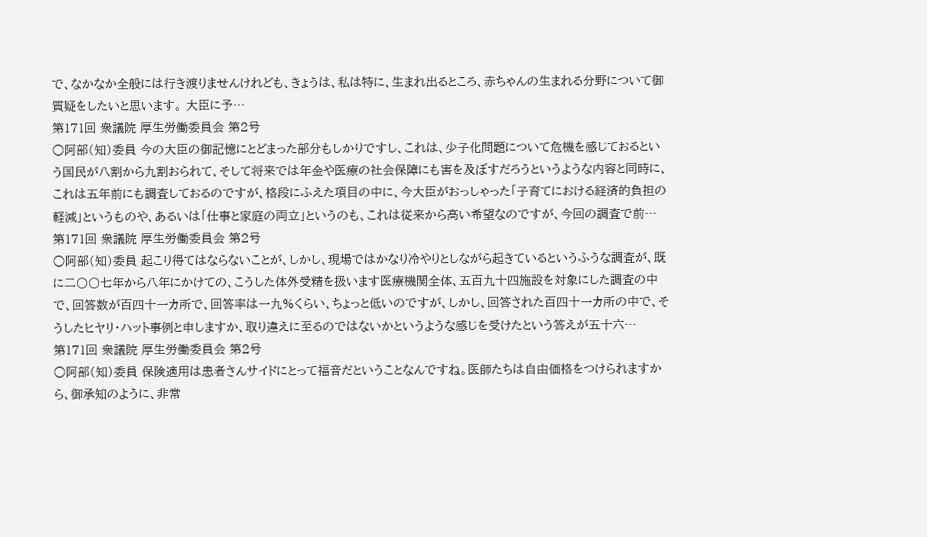で、なかなか全般には行き渡りませんけれども、きょうは、私は特に、生まれ出るところ、赤ちゃんの生まれる分野について御質疑をしたいと思います。 大臣に予…
第171回 衆議院 厚生労働委員会 第2号
○阿部(知)委員 今の大臣の御記憶にとどまった部分もしかりですし、これは、少子化問題について危機を感じておるという国民が八割から九割おられて、そして将来では年金や医療の社会保障にも害を及ぼすだろうというような内容と同時に、これは五年前にも調査しておるのですが、格段にふえた項目の中に、今大臣がおっしゃった「子育てにおける経済的負担の軽減」というものや、あるいは「仕事と家庭の両立」というのも、これは従来から高い希望なのですが、今回の調査で前…
第171回 衆議院 厚生労働委員会 第2号
○阿部(知)委員 起こり得てはならないことが、しかし、現場ではかなり冷やりとしながら起きているというふうな調査が、既に二〇〇七年から八年にかけての、こうした体外受精を扱います医療機関全体、五百九十四施設を対象にした調査の中で、回答数が百四十一カ所で、回答率は一九%くらい、ちょっと低いのですが、しかし、回答された百四十一カ所の中で、そうしたヒヤリ・ハット事例と申しますか、取り違えに至るのではないかというような感じを受けたという答えが五十六…
第171回 衆議院 厚生労働委員会 第2号
○阿部(知)委員 保険適用は患者さんサイドにとって福音だということなんですね。医師たちは自由価格をつけられますから、御承知のように、非常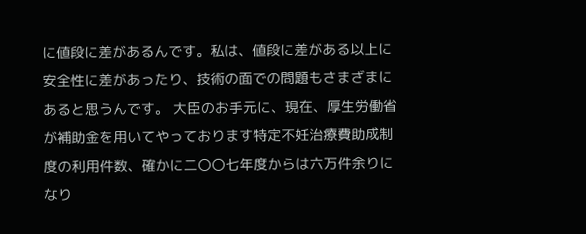に値段に差があるんです。私は、値段に差がある以上に安全性に差があったり、技術の面での問題もさまざまにあると思うんです。 大臣のお手元に、現在、厚生労働省が補助金を用いてやっております特定不妊治療費助成制度の利用件数、確かに二〇〇七年度からは六万件余りになり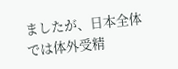ましたが、日本全体では体外受精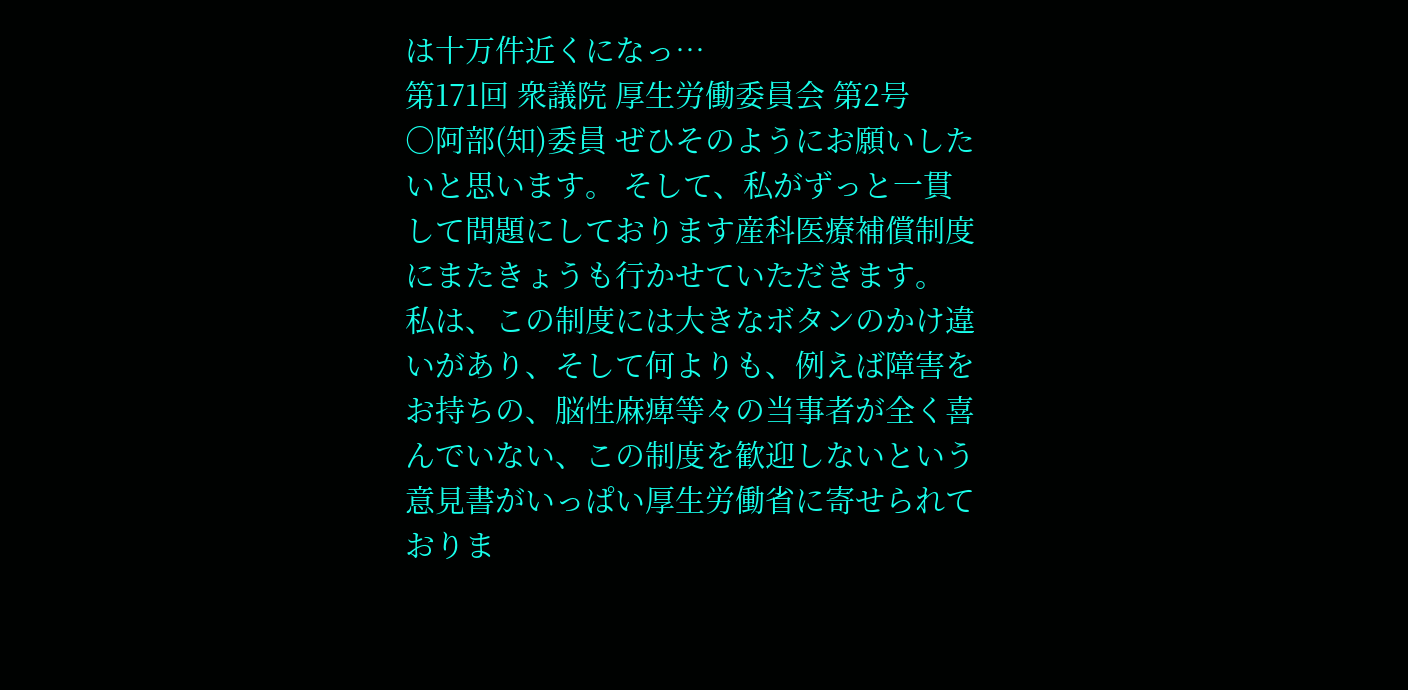は十万件近くになっ…
第171回 衆議院 厚生労働委員会 第2号
○阿部(知)委員 ぜひそのようにお願いしたいと思います。 そして、私がずっと一貫して問題にしております産科医療補償制度にまたきょうも行かせていただきます。 私は、この制度には大きなボタンのかけ違いがあり、そして何よりも、例えば障害をお持ちの、脳性麻痺等々の当事者が全く喜んでいない、この制度を歓迎しないという意見書がいっぱい厚生労働省に寄せられておりま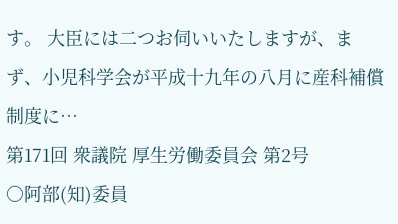す。 大臣には二つお伺いいたしますが、まず、小児科学会が平成十九年の八月に産科補償制度に…
第171回 衆議院 厚生労働委員会 第2号
○阿部(知)委員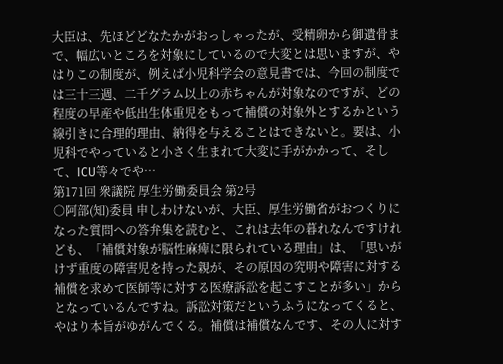大臣は、先ほどどなたかがおっしゃったが、受精卵から御遺骨まで、幅広いところを対象にしているので大変とは思いますが、やはりこの制度が、例えば小児科学会の意見書では、今回の制度では三十三週、二千グラム以上の赤ちゃんが対象なのですが、どの程度の早産や低出生体重児をもって補償の対象外とするかという線引きに合理的理由、納得を与えることはできないと。要は、小児科でやっていると小さく生まれて大変に手がかかって、そして、ICU等々でや…
第171回 衆議院 厚生労働委員会 第2号
○阿部(知)委員 申しわけないが、大臣、厚生労働省がおつくりになった質問への答弁集を読むと、これは去年の暮れなんですけれども、「補償対象が脳性麻痺に限られている理由」は、「思いがけず重度の障害児を持った親が、その原因の究明や障害に対する補償を求めて医師等に対する医療訴訟を起こすことが多い」からとなっているんですね。訴訟対策だというふうになってくると、やはり本旨がゆがんでくる。補償は補償なんです、その人に対す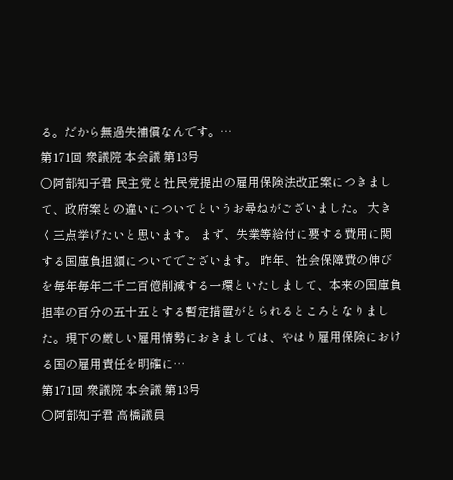る。だから無過失補償なんです。…
第171回 衆議院 本会議 第13号
○阿部知子君 民主党と社民党提出の雇用保険法改正案につきまして、政府案との違いについてというお尋ねがございました。 大きく三点挙げたいと思います。 まず、失業等給付に要する費用に関する国庫負担額についてでございます。 昨年、社会保障費の伸びを毎年毎年二千二百億削減する一環といたしまして、本来の国庫負担率の百分の五十五とする暫定措置がとられるところとなりました。現下の厳しい雇用情勢におきましては、やはり雇用保険における国の雇用責任を明確に…
第171回 衆議院 本会議 第13号
○阿部知子君 高橋議員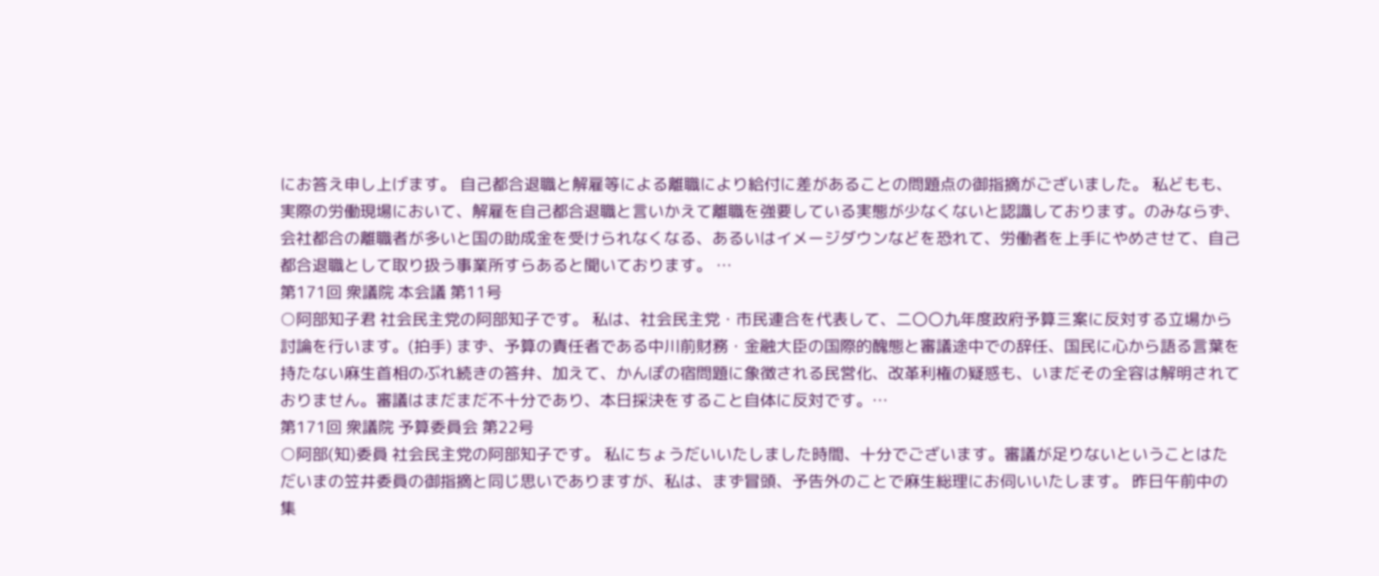にお答え申し上げます。 自己都合退職と解雇等による離職により給付に差があることの問題点の御指摘がございました。 私どもも、実際の労働現場において、解雇を自己都合退職と言いかえて離職を強要している実態が少なくないと認識しております。のみならず、会社都合の離職者が多いと国の助成金を受けられなくなる、あるいはイメージダウンなどを恐れて、労働者を上手にやめさせて、自己都合退職として取り扱う事業所すらあると聞いております。 …
第171回 衆議院 本会議 第11号
○阿部知子君 社会民主党の阿部知子です。 私は、社会民主党・市民連合を代表して、二〇〇九年度政府予算三案に反対する立場から討論を行います。(拍手) まず、予算の責任者である中川前財務・金融大臣の国際的醜態と審議途中での辞任、国民に心から語る言葉を持たない麻生首相のぶれ続きの答弁、加えて、かんぽの宿問題に象徴される民営化、改革利権の疑惑も、いまだその全容は解明されておりません。審議はまだまだ不十分であり、本日採決をすること自体に反対です。…
第171回 衆議院 予算委員会 第22号
○阿部(知)委員 社会民主党の阿部知子です。 私にちょうだいいたしました時間、十分でございます。審議が足りないということはただいまの笠井委員の御指摘と同じ思いでありますが、私は、まず冒頭、予告外のことで麻生総理にお伺いいたします。 昨日午前中の集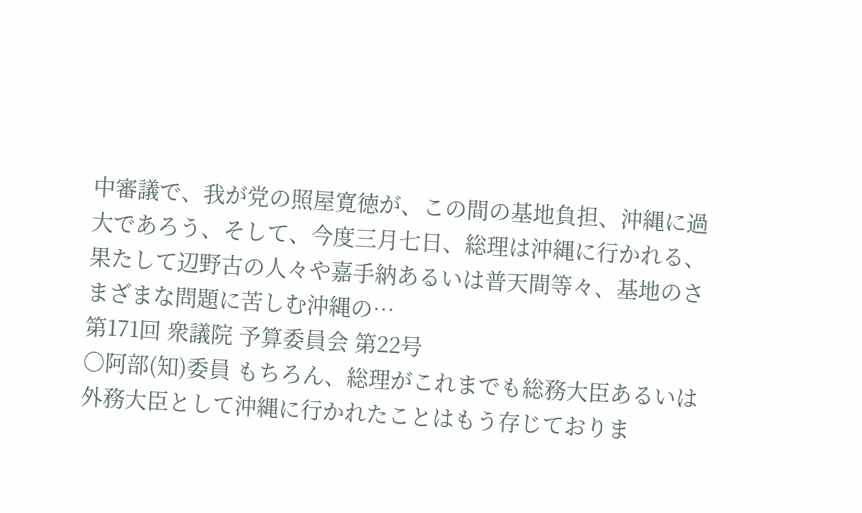中審議で、我が党の照屋寛徳が、この間の基地負担、沖縄に過大であろう、そして、今度三月七日、総理は沖縄に行かれる、果たして辺野古の人々や嘉手納あるいは普天間等々、基地のさまざまな問題に苦しむ沖縄の…
第171回 衆議院 予算委員会 第22号
○阿部(知)委員 もちろん、総理がこれまでも総務大臣あるいは外務大臣として沖縄に行かれたことはもう存じておりま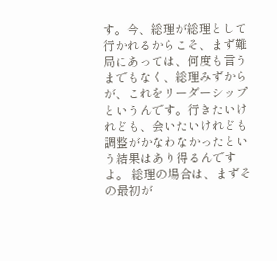す。今、総理が総理として行かれるからこそ、まず難局にあっては、何度も言うまでもなく、総理みずからが、これをリーダーシップというんです。行きたいけれども、会いたいけれども調整がかなわなかったという結果はあり得るんですよ。 総理の場合は、まずその最初が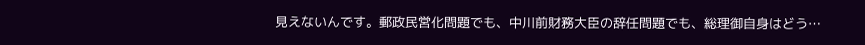見えないんです。郵政民営化問題でも、中川前財務大臣の辞任問題でも、総理御自身はどう…